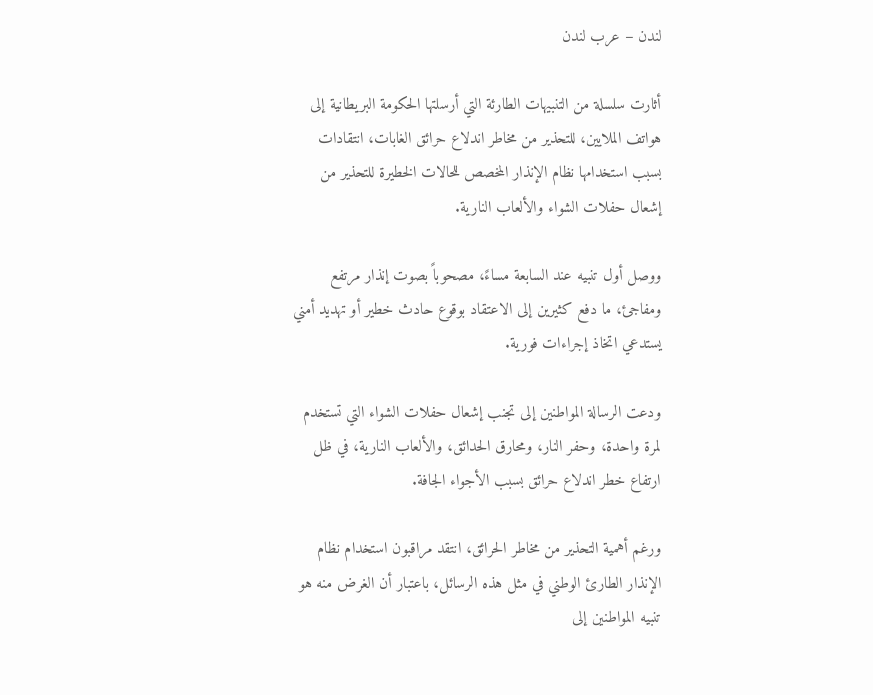لندن – عرب لندن

أثارت سلسلة من التنبيهات الطارئة التي أرسلتها الحكومة البريطانية إلى هواتف الملايين، للتحذير من مخاطر اندلاع حرائق الغابات، انتقادات بسبب استخدامها نظام الإنذار المخصص للحالات الخطيرة للتحذير من إشعال حفلات الشواء والألعاب النارية.

ووصل أول تنبيه عند السابعة مساءً، مصحوباً بصوت إنذار مرتفع ومفاجئ، ما دفع كثيرين إلى الاعتقاد بوقوع حادث خطير أو تهديد أمني يستدعي اتخاذ إجراءات فورية.

ودعت الرسالة المواطنين إلى تجنب إشعال حفلات الشواء التي تستخدم لمرة واحدة، وحفر النار، ومحارق الحدائق، والألعاب النارية، في ظل ارتفاع خطر اندلاع حرائق بسبب الأجواء الجافة.

ورغم أهمية التحذير من مخاطر الحرائق، انتقد مراقبون استخدام نظام الإنذار الطارئ الوطني في مثل هذه الرسائل، باعتبار أن الغرض منه هو تنبيه المواطنين إلى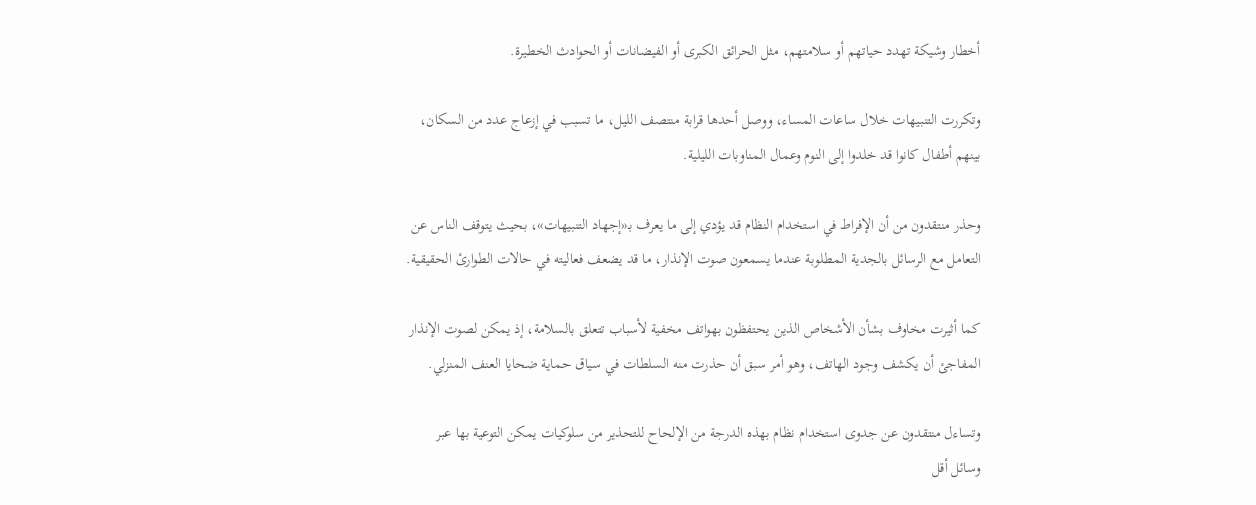أخطار وشيكة تهدد حياتهم أو سلامتهم، مثل الحرائق الكبرى أو الفيضانات أو الحوادث الخطيرة.

وتكررت التنبيهات خلال ساعات المساء، ووصل أحدها قرابة منتصف الليل، ما تسبب في إزعاج عدد من السكان، بينهم أطفال كانوا قد خلدوا إلى النوم وعمال المناوبات الليلية.

وحذر منتقدون من أن الإفراط في استخدام النظام قد يؤدي إلى ما يعرف بـ«إجهاد التنبيهات»، بحيث يتوقف الناس عن التعامل مع الرسائل بالجدية المطلوبة عندما يسمعون صوت الإنذار، ما قد يضعف فعاليته في حالات الطوارئ الحقيقية.

كما أثيرت مخاوف بشأن الأشخاص الذين يحتفظون بهواتف مخفية لأسباب تتعلق بالسلامة، إذ يمكن لصوت الإنذار المفاجئ أن يكشف وجود الهاتف، وهو أمر سبق أن حذرت منه السلطات في سياق حماية ضحايا العنف المنزلي.

وتساءل منتقدون عن جدوى استخدام نظام بهذه الدرجة من الإلحاح للتحذير من سلوكيات يمكن التوعية بها عبر وسائل أقل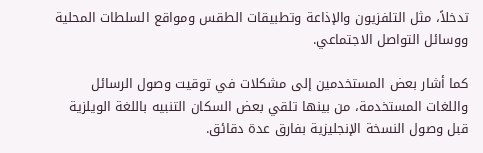تدخلاً، مثل التلفزيون والإذاعة وتطبيقات الطقس ومواقع السلطات المحلية ووسائل التواصل الاجتماعي.

كما أشار بعض المستخدمين إلى مشكلات في توقيت وصول الرسائل واللغات المستخدمة، من بينها تلقي بعض السكان التنبيه باللغة الويلزية قبل وصول النسخة الإنجليزية بفارق عدة دقائق.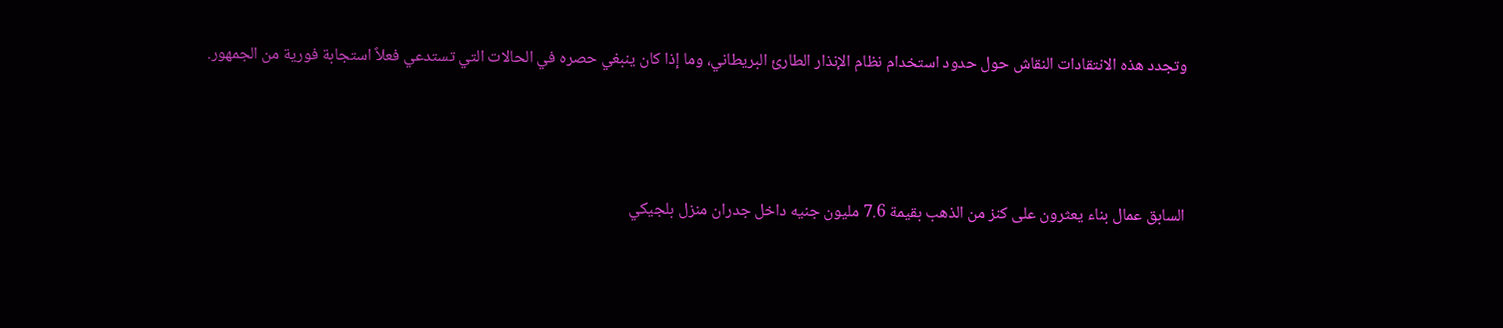وتجدد هذه الانتقادات النقاش حول حدود استخدام نظام الإنذار الطارئ البريطاني، وما إذا كان ينبغي حصره في الحالات التي تستدعي فعلاً استجابة فورية من الجمهور.



السابق عمال بناء يعثرون على كنز من الذهب بقيمة 7.6 مليون جنيه داخل جدران منزل بلجيكي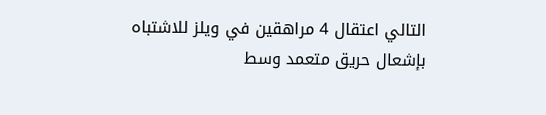التالي اعتقال 4 مراهقين في ويلز للاشتباه بإشعال حريق متعمد وسط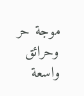موجة حر وحرائق واسعة